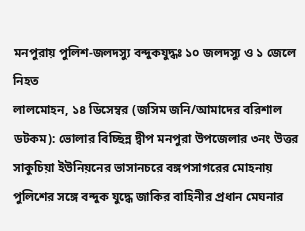মনপুরায় পুলিশ-জলদস্যু বন্দুকযুদ্ধঃ ১০ জলদস্যু ও ১ জেলে নিহত
লালমোহন, ১৪ ডিসেম্বর (জসিম জনি/আমাদের বরিশাল ডটকম): ভোলার বিচ্ছিন্ন দ্বীপ মনপুরা উপজেলার ৩নং উত্তর সাকুচিয়া ইউনিয়নের ভাসানচরে বঙ্গপসাগরের মোহনায় পুলিশের সঙ্গে বন্দুক যুদ্ধে জাকির বাহিনীর প্রধান মেঘনার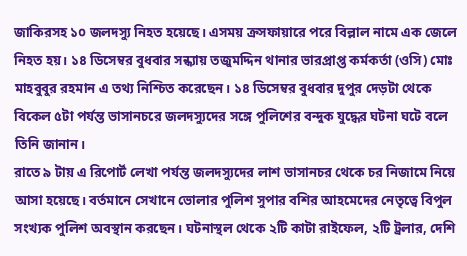জাকিরসহ ১০ জলদস্যু নিহত হয়েছে। এসময় ক্রসফায়ারে পরে বিল্লাল নামে এক জেলে নিহত হয়। ১৪ ডিসেম্বর বুধবার সন্ধ্যায় তজুমদ্দিন থানার ভারপ্রাপ্ত কর্মকর্তা (ওসি) মোঃ মাহবুবুর রহমান এ তথ্য নিশ্চিত করেছেন। ১৪ ডিসেম্বর বুধবার দুপুর দেড়টা থেকে বিকেল ৫টা পর্যন্ত ভাসানচরে জলদস্যুদের সঙ্গে পুলিশের বন্দুক যুদ্ধের ঘটনা ঘটে বলে তিনি জানান।
রাতে ৯ টায় এ রিপোর্ট লেখা পর্যন্ত জলদস্যুদের লাশ ভাসানচর থেকে চর নিজামে নিয়ে আসা হয়েছে। বর্তমানে সেখানে ভোলার পুলিশ সুপার বশির আহমেদের নেতৃত্বে বিপুল সংখ্যক পুলিশ অবস্থান করছেন। ঘটনাস্থল থেকে ২টি কাটা রাইফেল, ২টি ট্রলার, দেশি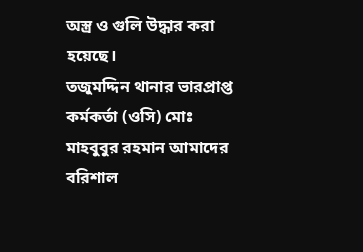অস্ত্র ও গুলি উদ্ধার করা হয়েছে।
তজুমদ্দিন থানার ভারপ্রাপ্ত কর্মকর্তা (ওসি) মোঃ মাহবুবুর রহমান আমাদের বরিশাল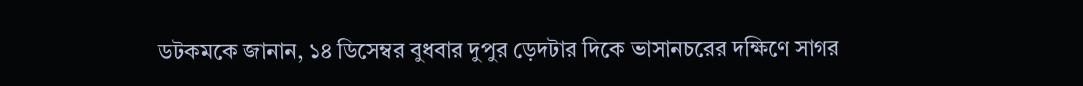ডটকমকে জানান, ১৪ ডিসেম্বর বুধবার দুপুর ড়েদটার দিকে ভাসানচরের দক্ষিণে সাগর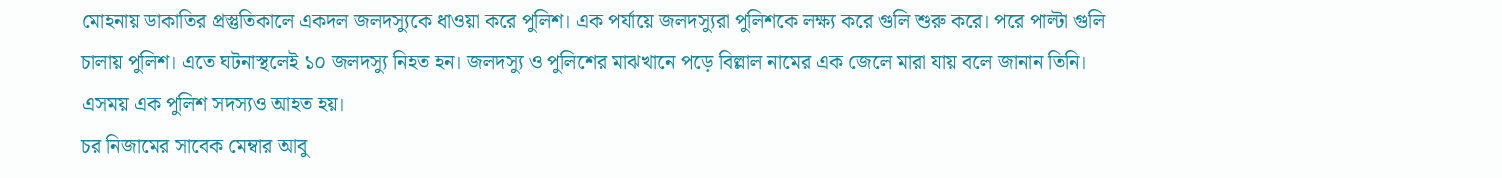মোহনায় ডাকাতির প্রস্তুতিকালে একদল জলদস্যুকে ধাওয়া করে পুলিশ। এক পর্যায়ে জলদস্যুরা পুলিশকে লক্ষ্য করে গুলি শুরু করে। পরে পাল্টা গুলি চালায় পুলিশ। এতে ঘটনাস্থলেই ১০ জলদস্যু নিহত হন। জলদস্যু ও পুলিশের মাঝখানে পড়ে বিল্লাল নামের এক জেলে মারা যায় বলে জানান তিনি। এসময় এক পুলিশ সদস্যও আহত হয়।
চর নিজামের সাবেক মেম্বার আবু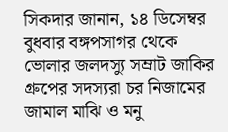সিকদার জানান, ১৪ ডিসেম্বর বুধবার বঙ্গপসাগর থেকে ভোলার জলদস্যু সম্রাট জাকির গ্রুপের সদস্যরা চর নিজামের জামাল মাঝি ও মনু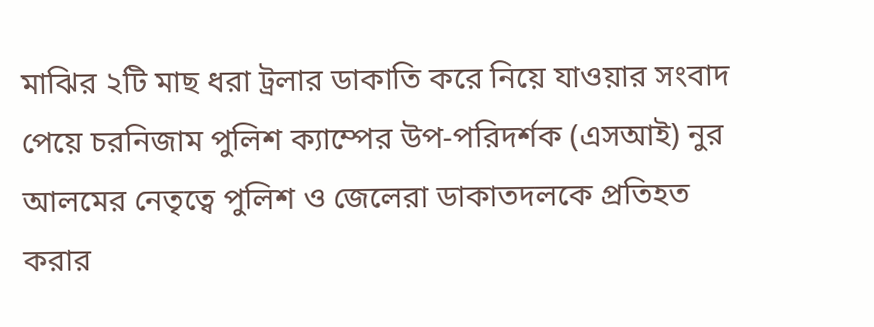মাঝির ২টি মাছ ধরা ট্রলার ডাকাতি করে নিয়ে যাওয়ার সংবাদ পেয়ে চরনিজাম পুলিশ ক্যাম্পের উপ-পরিদর্শক (এসআই) নুর আলমের নেতৃত্বে পুলিশ ও জেলেরা ডাকাতদলকে প্রতিহত করার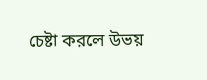চেষ্টা করলে উভয়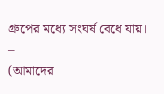গ্রুপের মধ্যে সংঘর্ষ বেধে যায়।
–
(আমাদের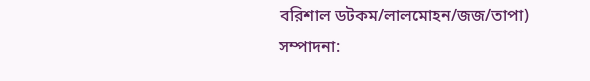বরিশাল ডটকম/লালমোহন/জজ/তাপা)
সম্পাদনা: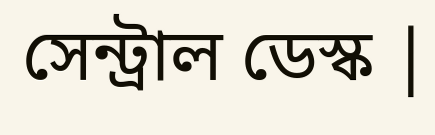সেন্ট্রাল ডেস্ক |